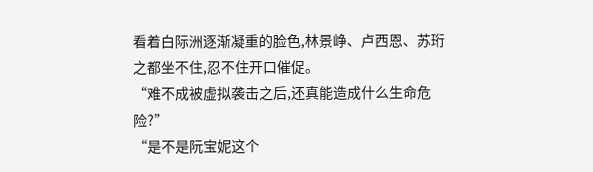看着白际洲逐渐凝重的脸色,林景峥、卢西恩、苏珩之都坐不住,忍不住开口催促。
“难不成被虚拟袭击之后,还真能造成什么生命危险?”
“是不是阮宝妮这个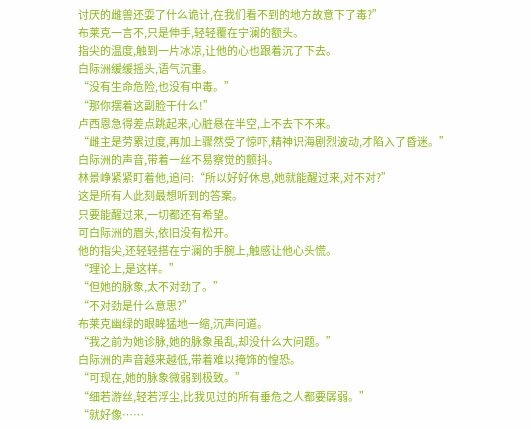讨厌的雌兽还耍了什么诡计,在我们看不到的地方故意下了毒?”
布莱克一言不,只是伸手,轻轻覆在宁澜的额头。
指尖的温度,触到一片冰凉,让他的心也跟着沉了下去。
白际洲缓缓摇头,语气沉重。
“没有生命危险,也没有中毒。”
“那你摆着这副脸干什么!”
卢西恩急得差点跳起来,心脏悬在半空,上不去下不来。
“雌主是劳累过度,再加上骤然受了惊吓,精神识海剧烈波动,才陷入了昏迷。”
白际洲的声音,带着一丝不易察觉的颤抖。
林景峥紧紧盯着他,追问:“所以好好休息,她就能醒过来,对不对?”
这是所有人此刻最想听到的答案。
只要能醒过来,一切都还有希望。
可白际洲的眉头,依旧没有松开。
他的指尖,还轻轻搭在宁澜的手腕上,触感让他心头慌。
“理论上,是这样。”
“但她的脉象,太不对劲了。”
“不对劲是什么意思?”
布莱克幽绿的眼眸猛地一缩,沉声问道。
“我之前为她诊脉,她的脉象虽乱,却没什么大问题。”
白际洲的声音越来越低,带着难以掩饰的惶恐。
“可现在,她的脉象微弱到极致。”
“细若游丝,轻若浮尘,比我见过的所有垂危之人都要孱弱。”
“就好像……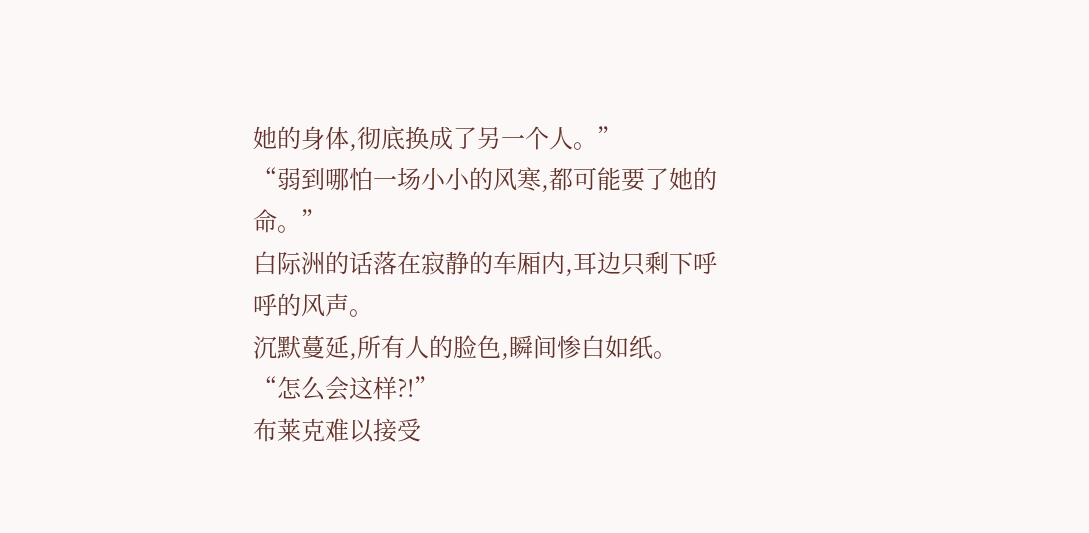她的身体,彻底换成了另一个人。”
“弱到哪怕一场小小的风寒,都可能要了她的命。”
白际洲的话落在寂静的车厢内,耳边只剩下呼呼的风声。
沉默蔓延,所有人的脸色,瞬间惨白如纸。
“怎么会这样?!”
布莱克难以接受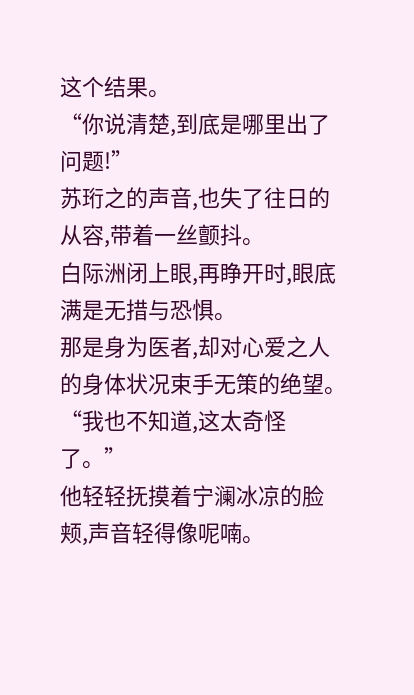这个结果。
“你说清楚,到底是哪里出了问题!”
苏珩之的声音,也失了往日的从容,带着一丝颤抖。
白际洲闭上眼,再睁开时,眼底满是无措与恐惧。
那是身为医者,却对心爱之人的身体状况束手无策的绝望。
“我也不知道,这太奇怪了。”
他轻轻抚摸着宁澜冰凉的脸颊,声音轻得像呢喃。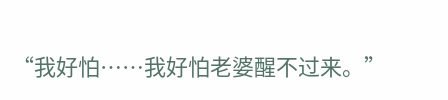“我好怕……我好怕老婆醒不过来。”